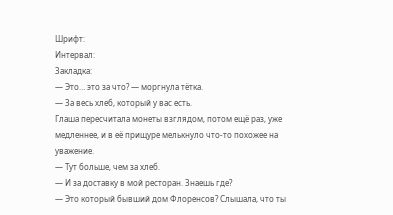Шрифт:
Интервал:
Закладка:
— Это… это за что? — моргнула тётка.
— За весь хлеб, который у вас есть.
Глаша пересчитала монеты взглядом, потом ещё раз, уже медленнее, и в её прищуре мелькнуло что-то похожее на уважение.
— Тут больше, чем за хлеб.
— И за доставку в мой ресторан. Знаешь где?
— Это который бывший дом Флоренсов? Слышала, что ты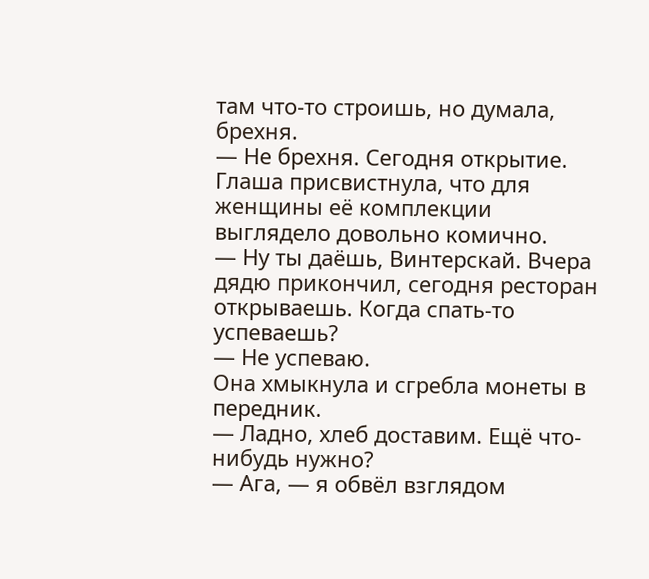там что-то строишь, но думала, брехня.
— Не брехня. Сегодня открытие.
Глаша присвистнула, что для женщины её комплекции выглядело довольно комично.
— Ну ты даёшь, Винтерскай. Вчера дядю прикончил, сегодня ресторан открываешь. Когда спать-то успеваешь?
— Не успеваю.
Она хмыкнула и сгребла монеты в передник.
— Ладно, хлеб доставим. Ещё что-нибудь нужно?
— Ага, — я обвёл взглядом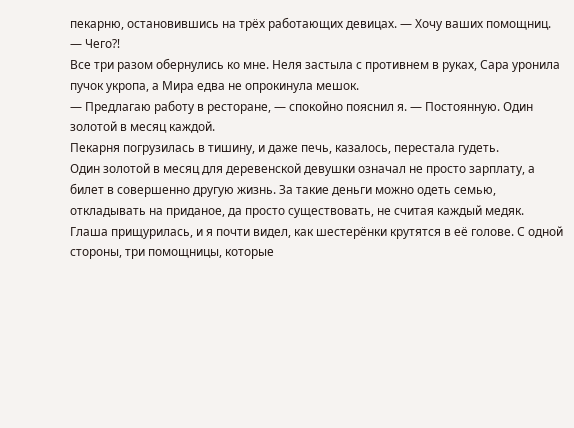пекарню, остановившись на трёх работающих девицах. — Хочу ваших помощниц.
— Чего⁈
Все три разом обернулись ко мне. Неля застыла с противнем в руках, Сара уронила пучок укропа, а Мира едва не опрокинула мешок.
— Предлагаю работу в ресторане, — спокойно пояснил я. — Постоянную. Один золотой в месяц каждой.
Пекарня погрузилась в тишину, и даже печь, казалось, перестала гудеть.
Один золотой в месяц для деревенской девушки означал не просто зарплату, а билет в совершенно другую жизнь. За такие деньги можно одеть семью, откладывать на приданое, да просто существовать, не считая каждый медяк.
Глаша прищурилась, и я почти видел, как шестерёнки крутятся в её голове. С одной стороны, три помощницы, которые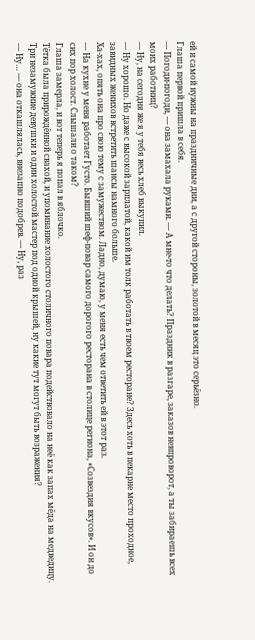ей и самой нужны на праздничные дни, а с другой стороны, золотой в месяц это серьёзно.
Глаша первой пришла в себя.
— Погоди-погоди, — она замахала руками. — А мне-то что делать? Праздник в разгаре, заказов невпроворот, а ты забираешь всех моих работниц?
— Ну, на сегодня же я у тебя весь хлеб выкупил.
— Ну хорошо. Но даже с высокой зарплатой, какой им толк работать в твоем ресторане? Здесь хоть в пекарне место проходное, завидных женихов встретить шансы намного больше.
Ха-хах, опять она про свою тему с замужеством. Ладно, думаю, у меня есть чем ответить ей в этот раз.
— На кухне у меня работает Густо. Бывший шеф-повар самого дорогого ресторана в столице региона, «Созвездия вкусов». И он до сих пор холост. Слышали о таком?
Глаша замерла, и вот теперь я попал в яблочко.
Тётка была прирождённой свахой, и упоминание холостого столичного повара подействовало на неё как запах мёда на медведицу. Три незамужние девушки и один холостой мастер под одной крышей, ну какие тут могут быть возражения?
— Ну… — она откашлялась, внезапно подобрев. — Ну, раз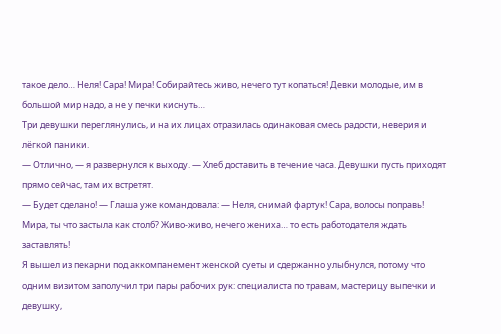такое дело… Неля! Сара! Мира! Собирайтесь живо, нечего тут копаться! Девки молодые, им в большой мир надо, а не у печки киснуть…
Три девушки переглянулись, и на их лицах отразилась одинаковая смесь радости, неверия и лёгкой паники.
— Отлично, — я развернулся к выходу. — Хлеб доставить в течение часа. Девушки пусть приходят прямо сейчас, там их встретят.
— Будет сделано! — Глаша уже командовала: — Неля, снимай фартук! Сара, волосы поправь! Мира, ты что застыла как столб? Живо-живо, нечего жениха… то есть работодателя ждать заставлять!
Я вышел из пекарни под аккомпанемент женской суеты и сдержанно улыбнулся, потому что одним визитом заполучил три пары рабочих рук: специалиста по травам, мастерицу выпечки и девушку,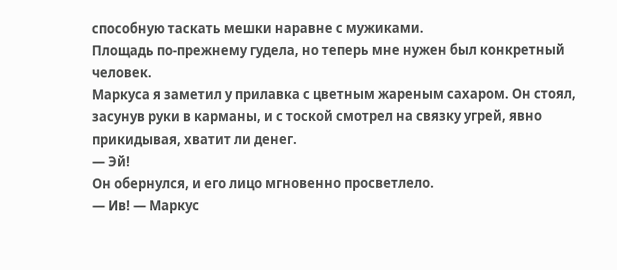способную таскать мешки наравне с мужиками.
Площадь по-прежнему гудела, но теперь мне нужен был конкретный человек.
Маркуса я заметил у прилавка с цветным жареным сахаром. Он стоял, засунув руки в карманы, и с тоской смотрел на связку угрей, явно прикидывая, хватит ли денег.
— Эй!
Он обернулся, и его лицо мгновенно просветлело.
— Ив! — Маркус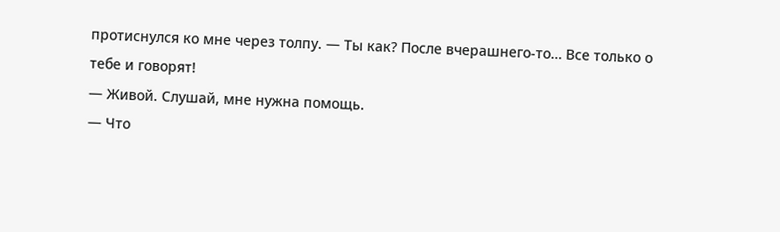протиснулся ко мне через толпу. — Ты как? После вчерашнего-то… Все только о тебе и говорят!
— Живой. Слушай, мне нужна помощь.
— Что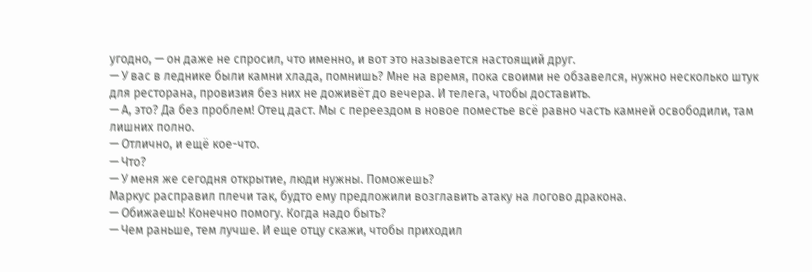угодно, — он даже не спросил, что именно, и вот это называется настоящий друг.
— У вас в леднике были камни хлада, помнишь? Мне на время, пока своими не обзавелся, нужно несколько штук для ресторана, провизия без них не доживёт до вечера. И телега, чтобы доставить.
— А, это? Да без проблем! Отец даст. Мы с переездом в новое поместье всё равно часть камней освободили, там лишних полно.
— Отлично, и ещё кое-что.
— Что?
— У меня же сегодня открытие, люди нужны. Поможешь?
Маркус расправил плечи так, будто ему предложили возглавить атаку на логово дракона.
— Обижаешь! Конечно помогу. Когда надо быть?
— Чем раньше, тем лучше. И еще отцу скажи, чтобы приходил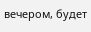вечером, будет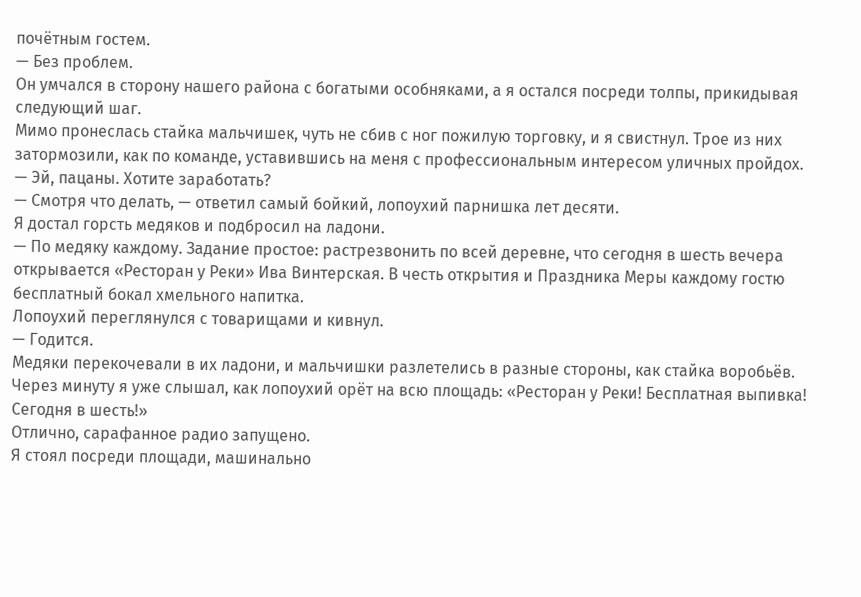почётным гостем.
— Без проблем.
Он умчался в сторону нашего района с богатыми особняками, а я остался посреди толпы, прикидывая следующий шаг.
Мимо пронеслась стайка мальчишек, чуть не сбив с ног пожилую торговку, и я свистнул. Трое из них затормозили, как по команде, уставившись на меня с профессиональным интересом уличных пройдох.
— Эй, пацаны. Хотите заработать?
— Смотря что делать, — ответил самый бойкий, лопоухий парнишка лет десяти.
Я достал горсть медяков и подбросил на ладони.
— По медяку каждому. Задание простое: растрезвонить по всей деревне, что сегодня в шесть вечера открывается «Ресторан у Реки» Ива Винтерская. В честь открытия и Праздника Меры каждому гостю бесплатный бокал хмельного напитка.
Лопоухий переглянулся с товарищами и кивнул.
— Годится.
Медяки перекочевали в их ладони, и мальчишки разлетелись в разные стороны, как стайка воробьёв. Через минуту я уже слышал, как лопоухий орёт на всю площадь: «Ресторан у Реки! Бесплатная выпивка! Сегодня в шесть!»
Отлично, сарафанное радио запущено.
Я стоял посреди площади, машинально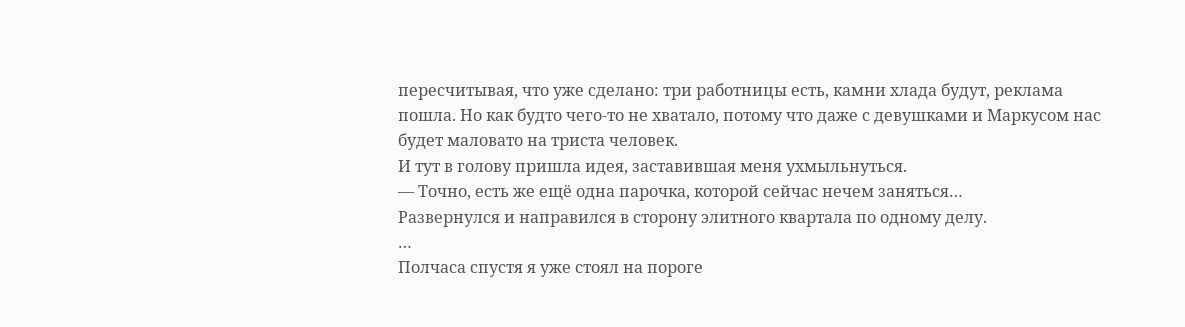пересчитывая, что уже сделано: три работницы есть, камни хлада будут, реклама пошла. Но как будто чего-то не хватало, потому что даже с девушками и Маркусом нас будет маловато на триста человек.
И тут в голову пришла идея, заставившая меня ухмыльнуться.
— Точно, есть же ещё одна парочка, которой сейчас нечем заняться…
Развернулся и направился в сторону элитного квартала по одному делу.
…
Полчаса спустя я уже стоял на пороге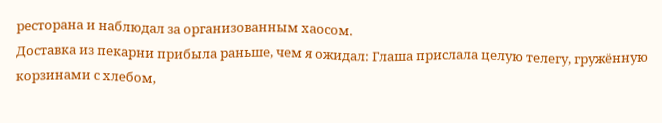ресторана и наблюдал за организованным хаосом.
Доставка из пекарни прибыла раньше, чем я ожидал: Глаша прислала целую телегу, гружённую корзинами с хлебом,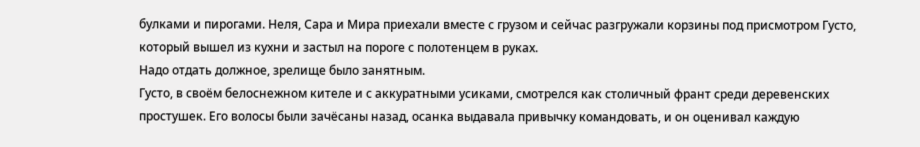булками и пирогами. Неля, Сара и Мира приехали вместе с грузом и сейчас разгружали корзины под присмотром Густо, который вышел из кухни и застыл на пороге с полотенцем в руках.
Надо отдать должное, зрелище было занятным.
Густо, в своём белоснежном кителе и с аккуратными усиками, смотрелся как столичный франт среди деревенских простушек. Его волосы были зачёсаны назад, осанка выдавала привычку командовать, и он оценивал каждую